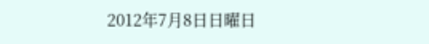2012年7月8日日曜日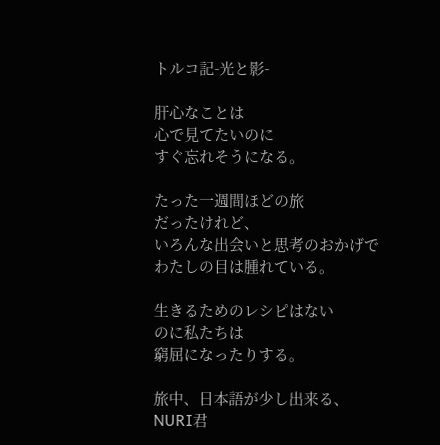トルコ記-光と影-

肝心なことは
心で見てたいのに
すぐ忘れそうになる。

たった一週間ほどの旅
だったけれど、
いろんな出会いと思考のおかげで
わたしの目は腫れている。

生きるためのレシピはない
のに私たちは
窮屈になったりする。

旅中、日本語が少し出来る、
NURI君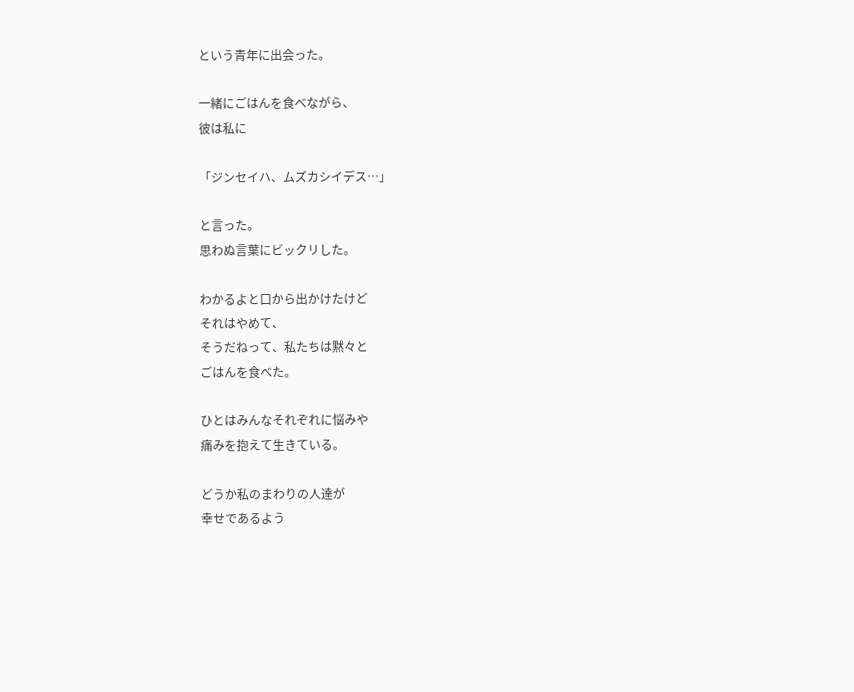という青年に出会った。

一緒にごはんを食べながら、
彼は私に

「ジンセイハ、ムズカシイデス…」

と言った。
思わぬ言葉にビックリした。

わかるよと口から出かけたけど
それはやめて、
そうだねって、私たちは黙々と
ごはんを食べた。

ひとはみんなそれぞれに悩みや
痛みを抱えて生きている。

どうか私のまわりの人達が
幸せであるよう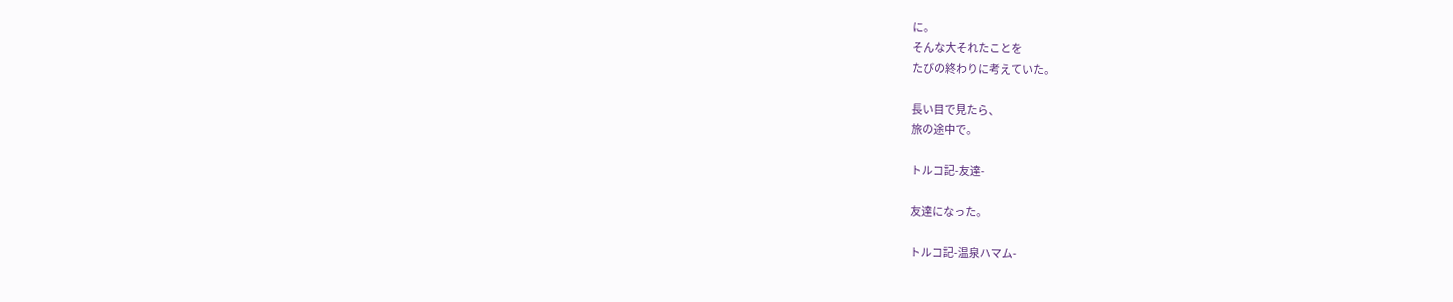に。
そんな大それたことを
たびの終わりに考えていた。

長い目で見たら、
旅の途中で。

トルコ記-友達-

友達になった。

トルコ記-温泉ハマム-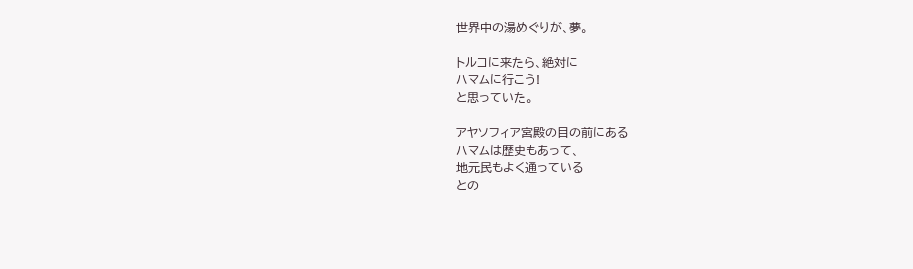世界中の湯めぐりが、夢。

トルコに来たら、絶対に
ハマムに行こう!
と思っていた。

アヤソフィア宮殿の目の前にある
ハマムは歴史もあって、
地元民もよく通っている
との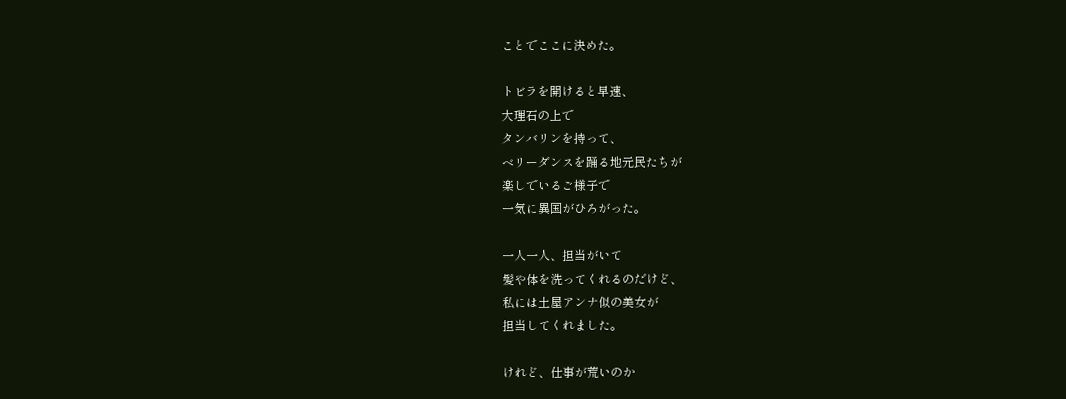ことでここに決めた。

トビラを開けると早速、
大理石の上で
タンバリンを持って、
ベリーダンスを踊る地元民たちが
楽しでいるご様子で
一気に異国がひろがった。

一人一人、担当がいて
髪や体を洗ってくれるのだけど、
私には土屋アンナ似の美女が
担当してくれました。

けれど、仕事が荒いのか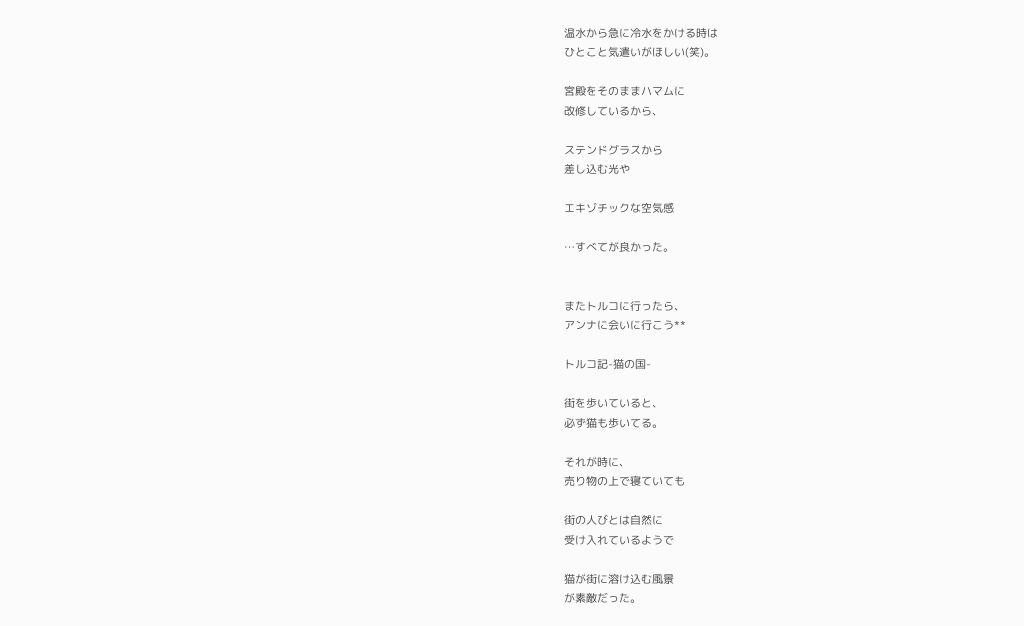温水から急に冷水をかける時は
ひとこと気遣いがほしい(笑)。

宮殿をそのままハマムに
改修しているから、

ステンドグラスから
差し込む光や

エキゾチックな空気感

…すべてが良かった。


またトルコに行ったら、
アンナに会いに行こう**

トルコ記-猫の国-

街を歩いていると、
必ず猫も歩いてる。

それが時に、
売り物の上で寝ていても

街の人びとは自然に
受け入れているようで

猫が街に溶け込む風景
が素敵だった。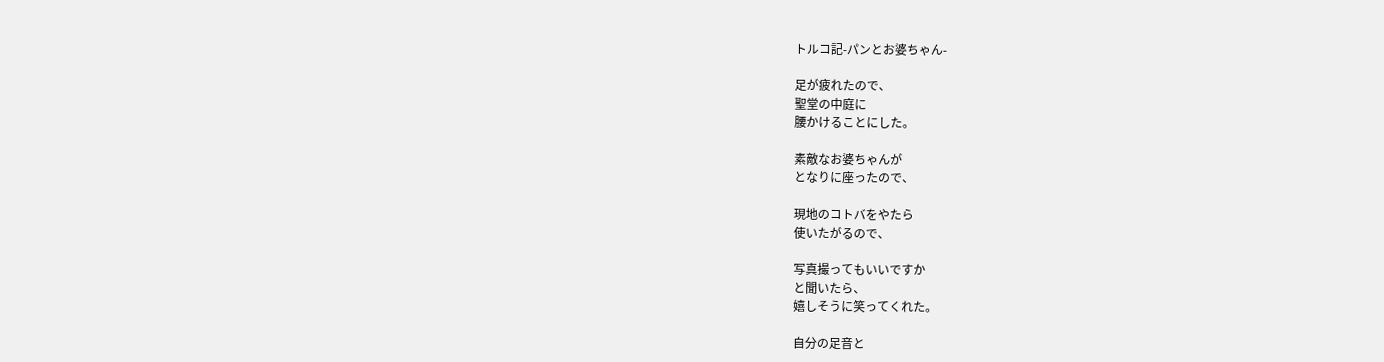トルコ記-パンとお婆ちゃん-

足が疲れたので、
聖堂の中庭に
腰かけることにした。

素敵なお婆ちゃんが
となりに座ったので、

現地のコトバをやたら
使いたがるので、

写真撮ってもいいですか
と聞いたら、
嬉しそうに笑ってくれた。

自分の足音と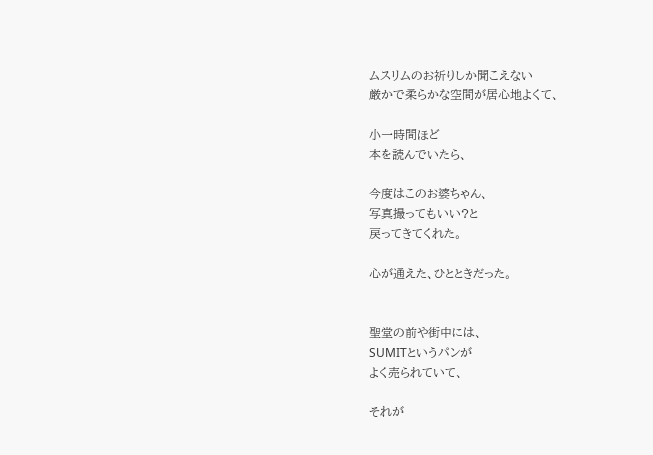ムスリムのお祈りしか聞こえない
厳かで柔らかな空間が居心地よくて、

小一時間ほど
本を読んでいたら、

今度はこのお婆ちゃん、
写真撮ってもいい?と
戻ってきてくれた。

心が通えた、ひとときだった。


聖堂の前や街中には、
SUMITというパンが
よく売られていて、

それが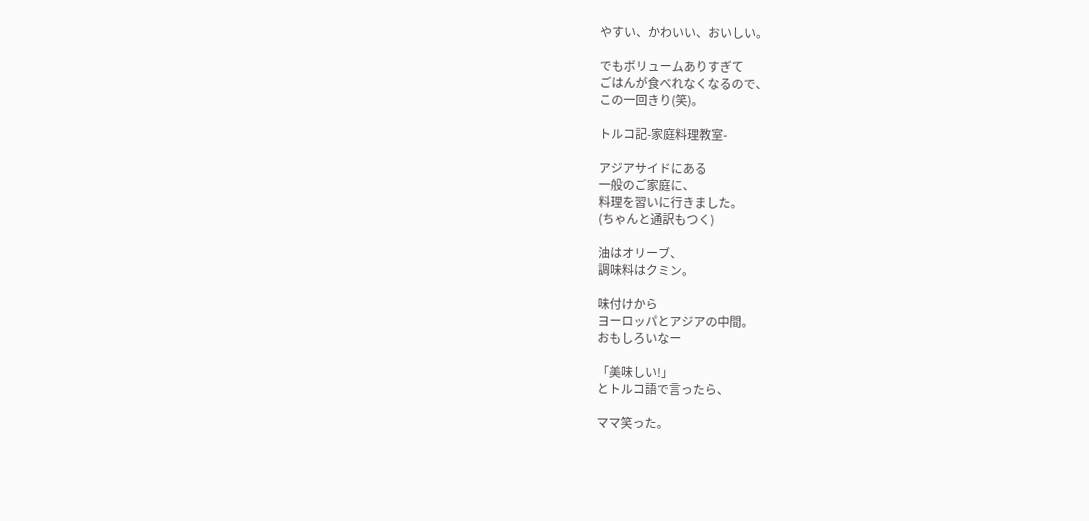やすい、かわいい、おいしい。

でもボリュームありすぎて
ごはんが食べれなくなるので、
この一回きり(笑)。

トルコ記-家庭料理教室-

アジアサイドにある
一般のご家庭に、
料理を習いに行きました。
(ちゃんと通訳もつく)

油はオリーブ、
調味料はクミン。

味付けから
ヨーロッパとアジアの中間。
おもしろいなー

「美味しい!」
とトルコ語で言ったら、

ママ笑った。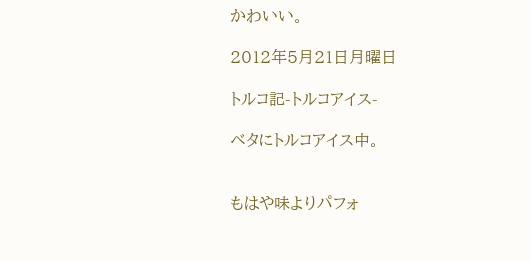かわいい。

2012年5月21日月曜日

トルコ記-トルコアイス-

ベタにトルコアイス中。


もはや味よりパフォ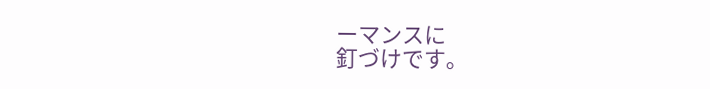ーマンスに
釘づけです。